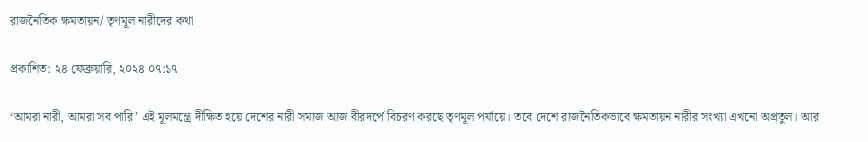রাজনৈতিক ক্ষমতায়ন/ তৃণমূল নারীদের কথা

প্রকাশিত: ২৪ ফেব্রুয়ারি, ২০২৪ ০৭:১৭

‘আমরা নারী, আমরা সব পারি’ এই মূলমন্ত্রে দীক্ষিত হয়ে দেশের নারী সমাজ আজ বীরদর্পে বিচরণ করছে তৃণমূল পর্যায়ে। তবে দেশে রাজনৈতিকভাবে ক্ষমতায়ন নারীর সংখ্যা এখনো অপ্রতুল। আর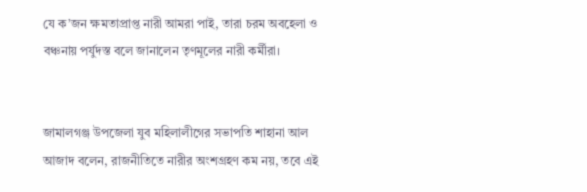যে ক’জন ক্ষমতাপ্রাপ্ত নারী আমরা পাই, তারা চরম অবহেলা ও বঞ্চনায় পর্যুদস্ত বলে জানালেন তৃণমূলের নারী কর্মীরা।


জামালগঞ্জ উপজেলা যুব মহিলালীগের সভাপতি শাহানা আল আজাদ বলেন, রাজনীতিতে নারীর অংশগ্রহণ কম নয়, তবে এই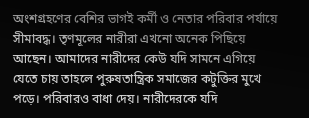অংশগ্রহণের বেশির ভাগই কর্মী ও নেতার পরিবার পর্যায়ে সীমাবদ্ধ। তৃণমূলের নারীরা এখনো অনেক পিছিয়ে আছেন। আমাদের নারীদের কেউ যদি সামনে এগিয়ে যেতে চায় তাহলে পুরুষতান্ত্রিক সমাজের কটুক্তির মুখে পড়ে। পরিবারও বাধা দেয়। নারীদেরকে যদি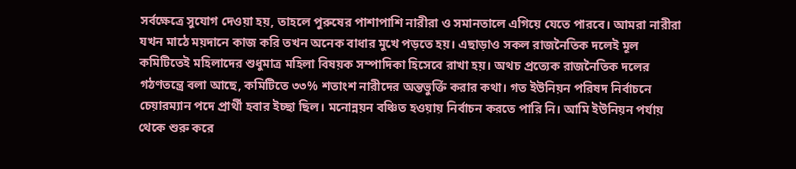সর্বক্ষেত্রে সুযোগ দেওয়া হয়, তাহলে পুরুষের পাশাপাশি নারীরা ও সমানতালে এগিয়ে যেতে পারবে। আমরা নারীরা যখন মাঠে ময়দানে কাজ করি তখন অনেক বাধার মুখে পড়তে হয়। এছাড়াও সকল রাজনৈতিক দলেই মূল কমিটিতেই মহিলাদের শুধুমাত্র মহিলা বিষয়ক সম্পাদিকা হিসেবে রাখা হয়। অথচ প্রত্যেক রাজনৈতিক দলের গঠণতন্ত্রে বলা আছে, কমিটিতে ৩৩% শতাংশ নারীদের অন্তভুর্ক্তি করার কথা। গত ইউনিয়ন পরিষদ নির্বাচনে চেয়ারম্যান পদে প্রার্থী হবার ইচ্ছা ছিল। মনোন্নয়ন বঞ্চিত হওয়ায় নির্বাচন করতে পারি নি। আমি ইউনিয়ন পর্যায় থেকে শুরু করে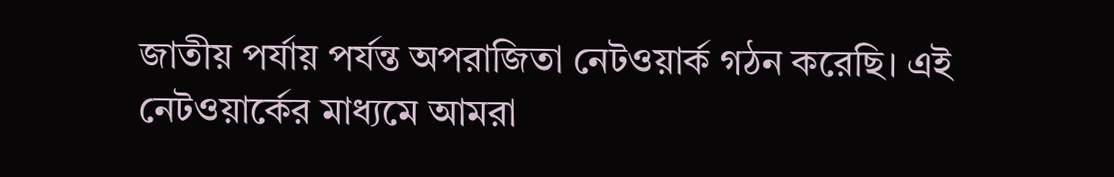জাতীয় পর্যায় পর্যন্ত অপরাজিতা নেটওয়ার্ক গঠন করেছি। এই নেটওয়ার্কের মাধ্যমে আমরা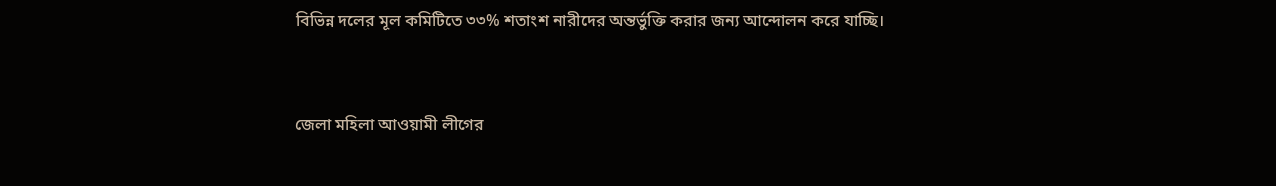বিভিন্ন দলের মূল কমিটিতে ৩৩% শতাংশ নারীদের অন্তর্ভুক্তি করার জন্য আন্দোলন করে যাচ্ছি।


জেলা মহিলা আওয়ামী লীগের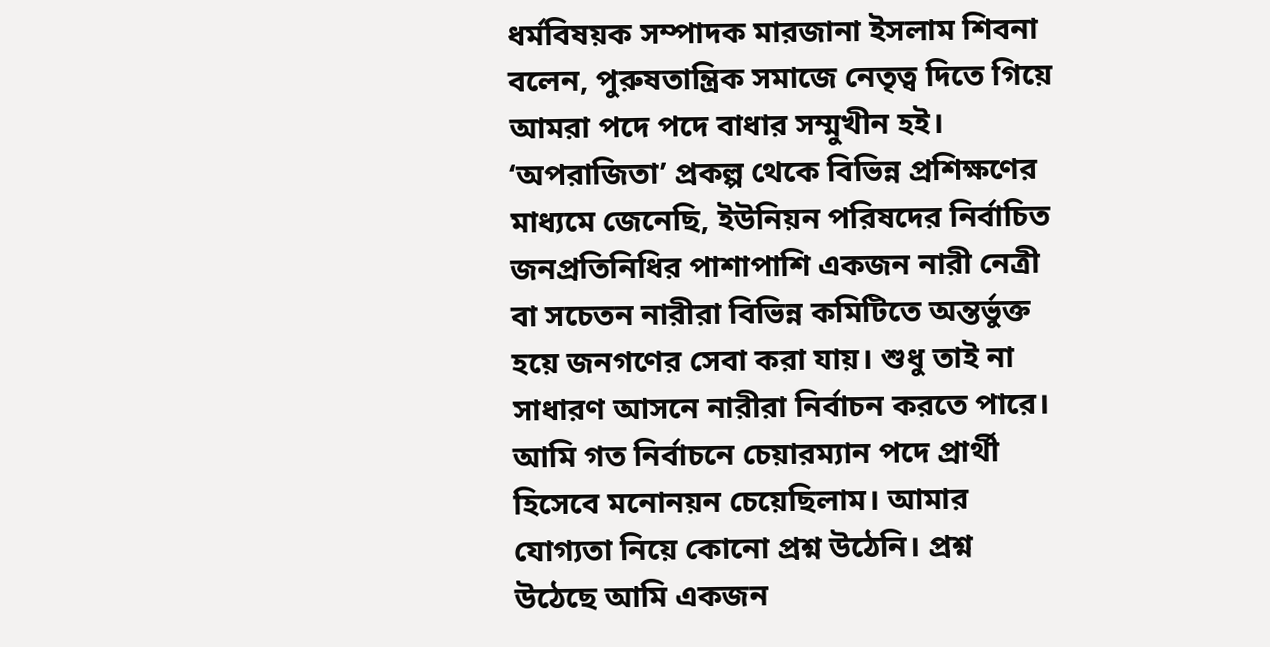ধর্মবিষয়ক সম্পাদক মারজানা ইসলাম শিবনা বলেন, পুরুষতান্ত্রিক সমাজে নেতৃত্ব দিতে গিয়ে আমরা পদে পদে বাধার সম্মুখীন হই। ‘অপরাজিতা’ প্রকল্প থেকে বিভিন্ন প্রশিক্ষণের মাধ্যমে জেনেছি, ইউনিয়ন পরিষদের নির্বাচিত জনপ্রতিনিধির পাশাপাশি একজন নারী নেত্রী বা সচেতন নারীরা বিভিন্ন কমিটিতে অন্তর্ভুক্ত হয়ে জনগণের সেবা করা যায়। শুধু তাই না সাধারণ আসনে নারীরা নির্বাচন করতে পারে। আমি গত নির্বাচনে চেয়ারম্যান পদে প্রার্থী হিসেবে মনোনয়ন চেয়েছিলাম। আমার যোগ্যতা নিয়ে কোনো প্রশ্ন উঠেনি। প্রশ্ন উঠেছে আমি একজন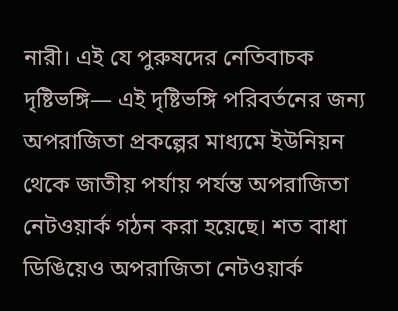নারী। এই যে পুরুষদের নেতিবাচক দৃষ্টিভঙ্গি— এই দৃষ্টিভঙ্গি পরিবর্তনের জন্য অপরাজিতা প্রকল্পের মাধ্যমে ইউনিয়ন থেকে জাতীয় পর্যায় পর্যন্ত অপরাজিতা নেটওয়ার্ক গঠন করা হয়েছে। শত বাধা ডিঙিয়েও অপরাজিতা নেটওয়ার্ক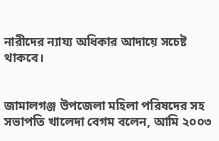নারীদের ন্যায্য অধিকার আদায়ে সচেষ্ট থাকবে।


জামালগঞ্জ উপজেলা মহিলা পরিষদের সহ সভাপতি খালেদা বেগম বলেন, আমি ২০০৩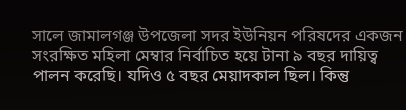সালে জামালগঞ্জ উপজেলা সদর ইউনিয়ন পরিষদের একজন সংরক্ষিত মহিলা মেম্বার নির্বাচিত হয়ে টানা ৯ বছর দায়িত্ব পালন করেছি। যদিও ৫ বছর মেয়াদকাল ছিল। কিন্তু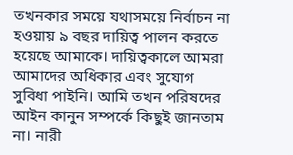তখনকার সময়ে যথাসময়ে নির্বাচন না হওয়ায় ৯ বছর দায়িত্ব পালন করতে হয়েছে আমাকে। দায়িত্বকালে আমরা আমাদের অধিকার এবং সুযোগ সুবিধা পাইনি। আমি তখন পরিষদের আইন কানুন সম্পর্কে কিছুই জানতাম না। নারী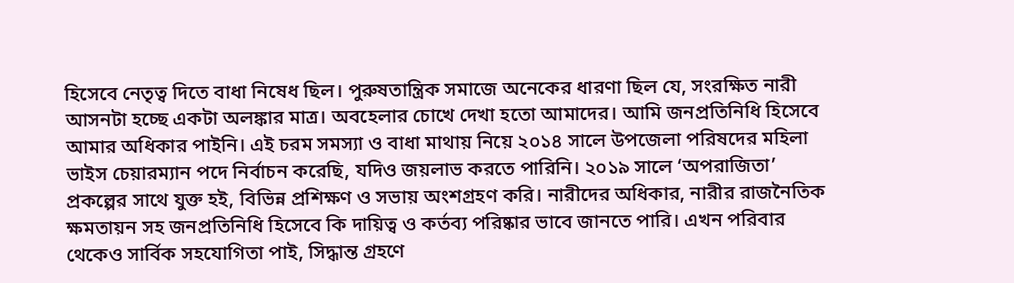হিসেবে নেতৃত্ব দিতে বাধা নিষেধ ছিল। পুরুষতান্ত্রিক সমাজে অনেকের ধারণা ছিল যে, সংরক্ষিত নারী আসনটা হচ্ছে একটা অলঙ্কার মাত্র। অবহেলার চোখে দেখা হতো আমাদের। আমি জনপ্রতিনিধি হিসেবে আমার অধিকার পাইনি। এই চরম সমস্যা ও বাধা মাথায় নিয়ে ২০১৪ সালে উপজেলা পরিষদের মহিলা ভাইস চেয়ারম্যান পদে নির্বাচন করেছি, যদিও জয়লাভ করতে পারিনি। ২০১৯ সালে ‘অপরাজিতা’ প্রকল্পের সাথে যুক্ত হই, বিভিন্ন প্রশিক্ষণ ও সভায় অংশগ্রহণ করি। নারীদের অধিকার, নারীর রাজনৈতিক ক্ষমতায়ন সহ জনপ্রতিনিধি হিসেবে কি দায়িত্ব ও কর্তব্য পরিষ্কার ভাবে জানতে পারি। এখন পরিবার থেকেও সার্বিক সহযোগিতা পাই, সিদ্ধান্ত গ্রহণে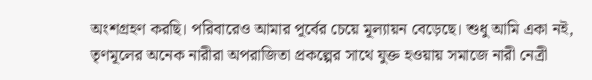অংশগ্রহণ করছি। পরিবারেও আমার পূর্বের চেয়ে মূল্যায়ন বেড়েছে। শুধু আমি একা নই, তৃণমূলের অনেক নারীরা অপরাজিতা প্রকল্পের সাথে যুক্ত হওয়ায় সমাজে নারী নেত্রী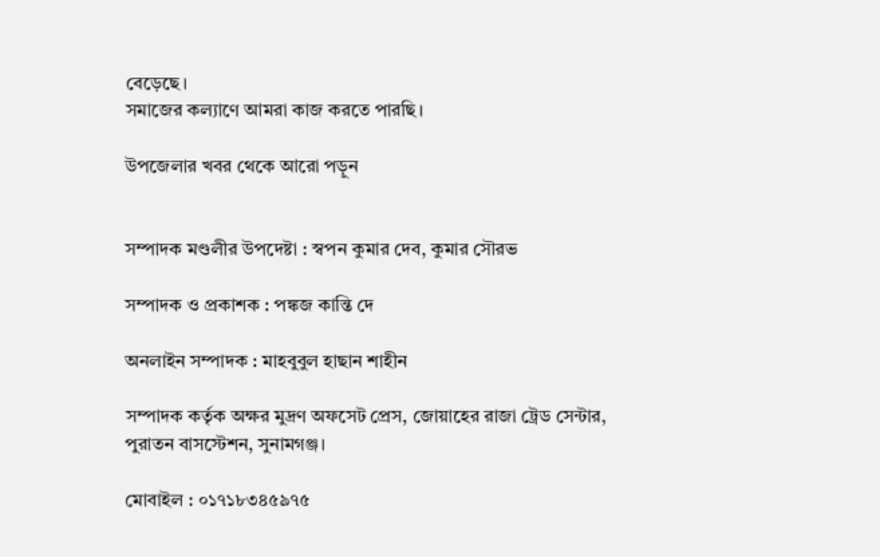বেড়েছে।
সমাজের কল্যাণে আমরা কাজ করতে পারছি।

উপজেলার খবর থেকে আরো পড়ুন


সম্পাদক মণ্ডলীর উপদেষ্টা : স্বপন কুমার দেব, কুমার সৌরভ

সম্পাদক ও প্রকাশক : পঙ্কজ কান্তি দে

অনলাইন সম্পাদক : মাহবুবুল হাছান শাহীন

সম্পাদক কর্তৃক অক্ষর মুদ্রণ অফসেট প্রেস, জোয়াহের রাজা ট্রেড সেন্টার, পুরাতন বাসস্টেশন, সুনামগঞ্জ।

মোবাইল : ০১৭১৮৩৪৫৯৭৫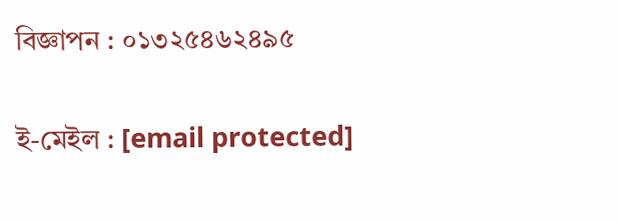বিজ্ঞাপন : ০১৩২৫৪৬২৪৯৫

ই-মেইল : [email protected]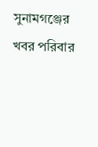সুনামগঞ্জের খবর পরিবার